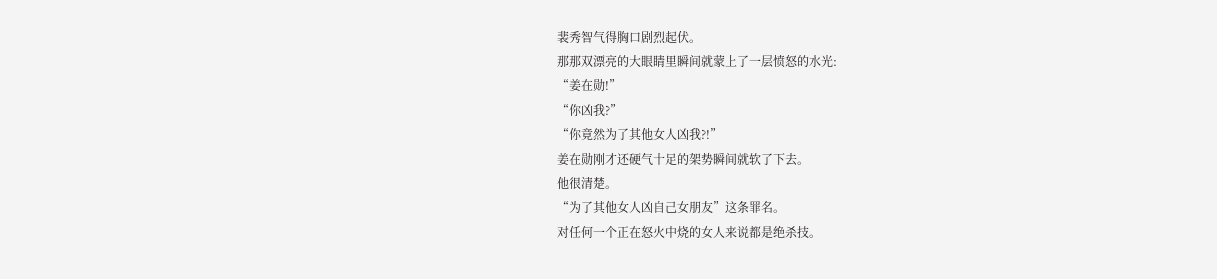裴秀智气得胸口剧烈起伏。
那那双漂亮的大眼睛里瞬间就蒙上了一层愤怒的水光:
“姜在勋!”
“你凶我?”
“你竟然为了其他女人凶我?!”
姜在勋刚才还硬气十足的架势瞬间就软了下去。
他很清楚。
“为了其他女人凶自己女朋友”这条罪名。
对任何一个正在怒火中烧的女人来说都是绝杀技。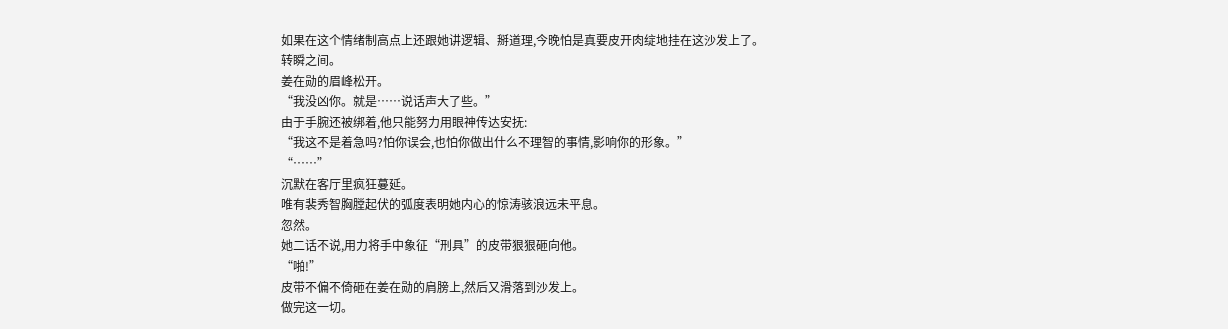如果在这个情绪制高点上还跟她讲逻辑、掰道理,今晚怕是真要皮开肉绽地挂在这沙发上了。
转瞬之间。
姜在勋的眉峰松开。
“我没凶你。就是……说话声大了些。”
由于手腕还被绑着,他只能努力用眼神传达安抚:
“我这不是着急吗?怕你误会,也怕你做出什么不理智的事情,影响你的形象。”
“……”
沉默在客厅里疯狂蔓延。
唯有裴秀智胸膛起伏的弧度表明她内心的惊涛骇浪远未平息。
忽然。
她二话不说,用力将手中象征“刑具”的皮带狠狠砸向他。
“啪!”
皮带不偏不倚砸在姜在勋的肩膀上,然后又滑落到沙发上。
做完这一切。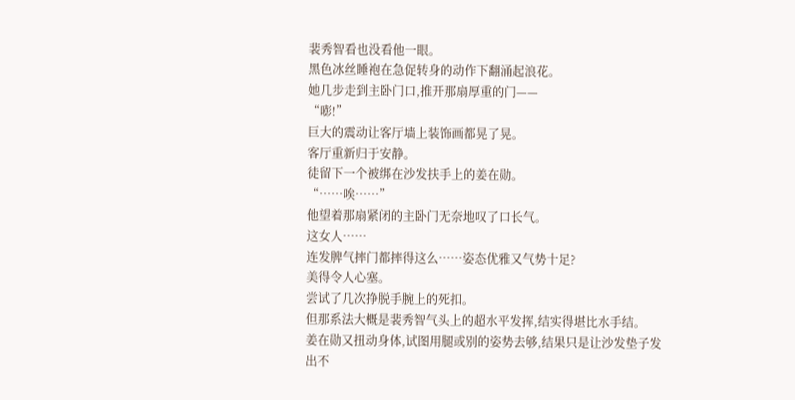裴秀智看也没看他一眼。
黑色冰丝睡袍在急促转身的动作下翻涌起浪花。
她几步走到主卧门口,推开那扇厚重的门——
“嘭!”
巨大的震动让客厅墙上装饰画都晃了晃。
客厅重新归于安静。
徒留下一个被绑在沙发扶手上的姜在勋。
“……唉……”
他望着那扇紧闭的主卧门无奈地叹了口长气。
这女人……
连发脾气摔门都摔得这么……姿态优雅又气势十足?
美得令人心塞。
尝试了几次挣脱手腕上的死扣。
但那系法大概是裴秀智气头上的超水平发挥,结实得堪比水手结。
姜在勋又扭动身体,试图用腿或别的姿势去够,结果只是让沙发垫子发出不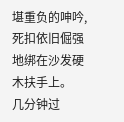堪重负的呻吟,死扣依旧倔强地绑在沙发硬木扶手上。
几分钟过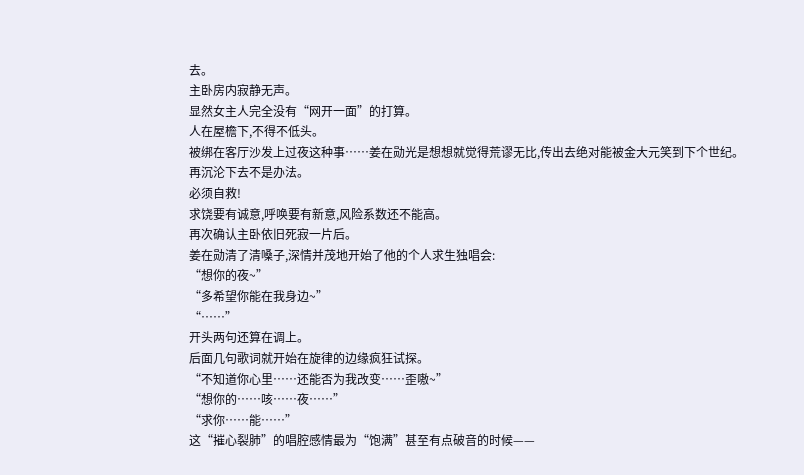去。
主卧房内寂静无声。
显然女主人完全没有“网开一面”的打算。
人在屋檐下,不得不低头。
被绑在客厅沙发上过夜这种事……姜在勋光是想想就觉得荒谬无比,传出去绝对能被金大元笑到下个世纪。
再沉沦下去不是办法。
必须自救!
求饶要有诚意,呼唤要有新意,风险系数还不能高。
再次确认主卧依旧死寂一片后。
姜在勋清了清嗓子,深情并茂地开始了他的个人求生独唱会:
“想你的夜~”
“多希望你能在我身边~”
“……”
开头两句还算在调上。
后面几句歌词就开始在旋律的边缘疯狂试探。
“不知道你心里……还能否为我改变……歪嗷~”
“想你的……咳……夜……”
“求你……能……”
这“摧心裂肺”的唱腔感情最为“饱满”甚至有点破音的时候——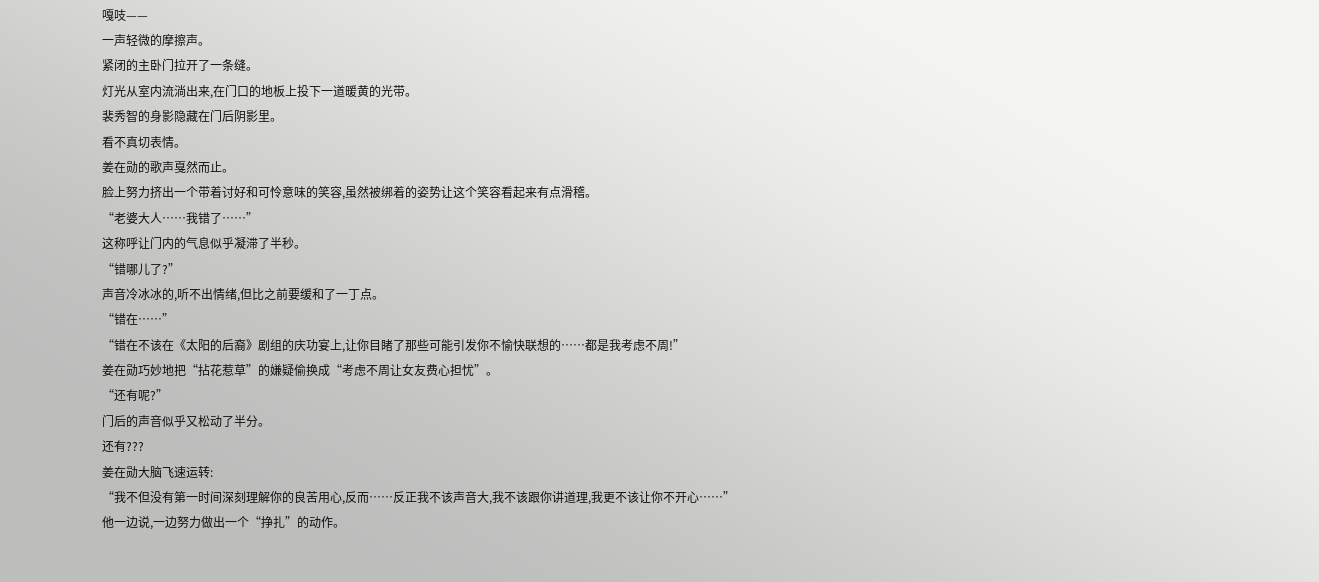嘎吱——
一声轻微的摩擦声。
紧闭的主卧门拉开了一条缝。
灯光从室内流淌出来,在门口的地板上投下一道暖黄的光带。
裴秀智的身影隐藏在门后阴影里。
看不真切表情。
姜在勋的歌声戛然而止。
脸上努力挤出一个带着讨好和可怜意味的笑容,虽然被绑着的姿势让这个笑容看起来有点滑稽。
“老婆大人……我错了……”
这称呼让门内的气息似乎凝滞了半秒。
“错哪儿了?”
声音冷冰冰的,听不出情绪,但比之前要缓和了一丁点。
“错在……”
“错在不该在《太阳的后裔》剧组的庆功宴上,让你目睹了那些可能引发你不愉快联想的……都是我考虑不周!”
姜在勋巧妙地把“拈花惹草”的嫌疑偷换成“考虑不周让女友费心担忧”。
“还有呢?”
门后的声音似乎又松动了半分。
还有???
姜在勋大脑飞速运转:
“我不但没有第一时间深刻理解你的良苦用心,反而……反正我不该声音大,我不该跟你讲道理,我更不该让你不开心……”
他一边说,一边努力做出一个“挣扎”的动作。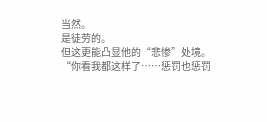当然。
是徒劳的。
但这更能凸显他的“悲惨”处境。
“你看我都这样了……惩罚也惩罚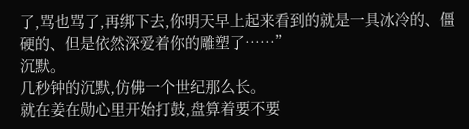了,骂也骂了,再绑下去,你明天早上起来看到的就是一具冰冷的、僵硬的、但是依然深爱着你的雕塑了……”
沉默。
几秒钟的沉默,仿佛一个世纪那么长。
就在姜在勋心里开始打鼓,盘算着要不要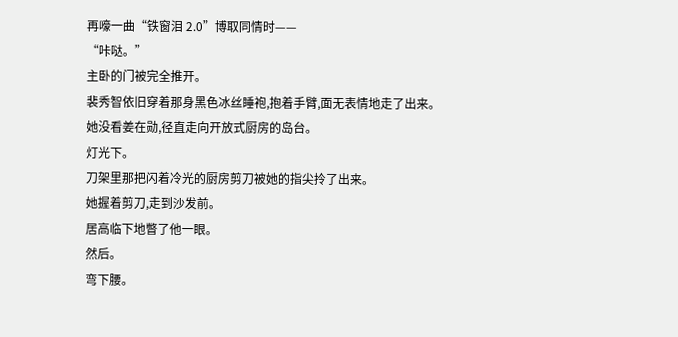再嚎一曲“铁窗泪 2.0”博取同情时——
“咔哒。”
主卧的门被完全推开。
裴秀智依旧穿着那身黑色冰丝睡袍,抱着手臂,面无表情地走了出来。
她没看姜在勋,径直走向开放式厨房的岛台。
灯光下。
刀架里那把闪着冷光的厨房剪刀被她的指尖拎了出来。
她握着剪刀,走到沙发前。
居高临下地瞥了他一眼。
然后。
弯下腰。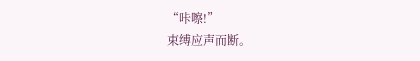“咔嚓!”
束缚应声而断。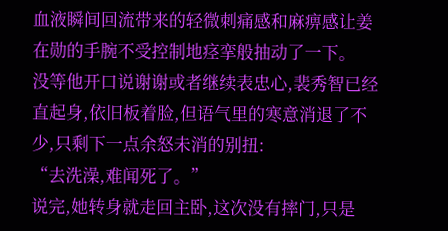血液瞬间回流带来的轻微刺痛感和麻痹感让姜在勋的手腕不受控制地痉挛般抽动了一下。
没等他开口说谢谢或者继续表忠心,裴秀智已经直起身,依旧板着脸,但语气里的寒意消退了不少,只剩下一点余怒未消的别扭:
“去洗澡,难闻死了。”
说完,她转身就走回主卧,这次没有摔门,只是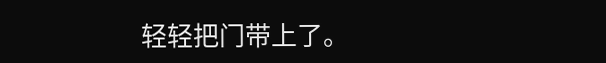轻轻把门带上了。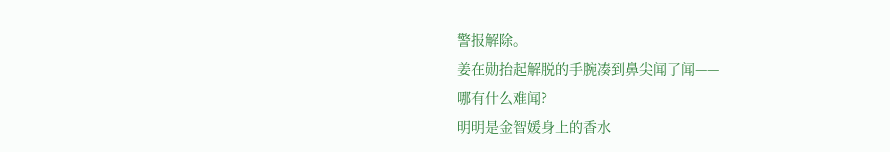警报解除。
姜在勋抬起解脱的手腕凑到鼻尖闻了闻——
哪有什么难闻?
明明是金智媛身上的香水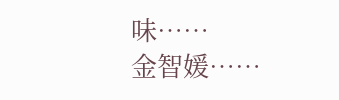味……
金智媛……